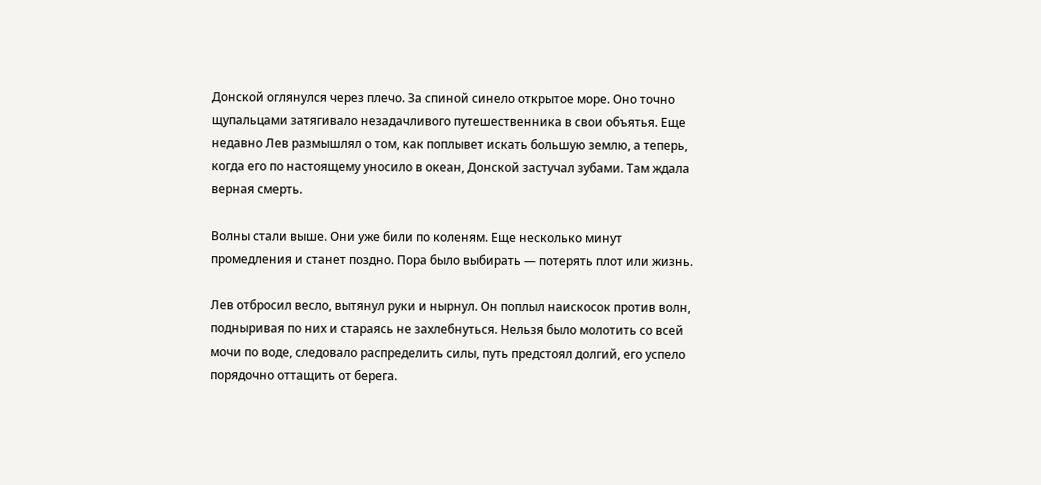Донской оглянулся через плечо. За спиной синело открытое море. Оно точно щупальцами затягивало незадачливого путешественника в свои объятья. Еще недавно Лев размышлял о том, как поплывет искать большую землю, а теперь, когда его по настоящему уносило в океан, Донской застучал зубами. Там ждала верная смерть.

Волны стали выше. Они уже били по коленям. Еще несколько минут промедления и станет поздно. Пора было выбирать — потерять плот или жизнь.

Лев отбросил весло, вытянул руки и нырнул. Он поплыл наискосок против волн, подныривая по них и стараясь не захлебнуться. Нельзя было молотить со всей мочи по воде, следовало распределить силы, путь предстоял долгий, его успело порядочно оттащить от берега.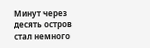Минут через десять остров стал немного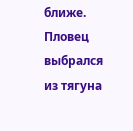ближе. Пловец выбрался из тягуна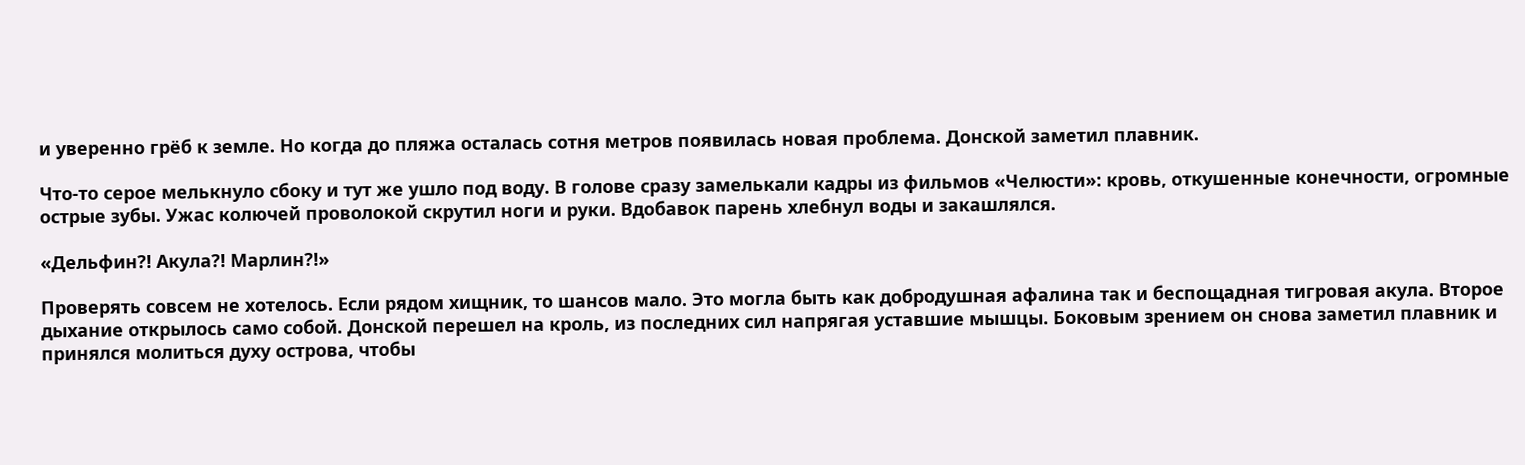и уверенно грёб к земле. Но когда до пляжа осталась сотня метров появилась новая проблема. Донской заметил плавник.

Что-то серое мелькнуло сбоку и тут же ушло под воду. В голове сразу замелькали кадры из фильмов «Челюсти»: кровь, откушенные конечности, огромные острые зубы. Ужас колючей проволокой скрутил ноги и руки. Вдобавок парень хлебнул воды и закашлялся.

«Дельфин?! Акула?! Марлин?!»

Проверять совсем не хотелось. Если рядом хищник, то шансов мало. Это могла быть как добродушная афалина так и беспощадная тигровая акула. Второе дыхание открылось само собой. Донской перешел на кроль, из последних сил напрягая уставшие мышцы. Боковым зрением он снова заметил плавник и принялся молиться духу острова, чтобы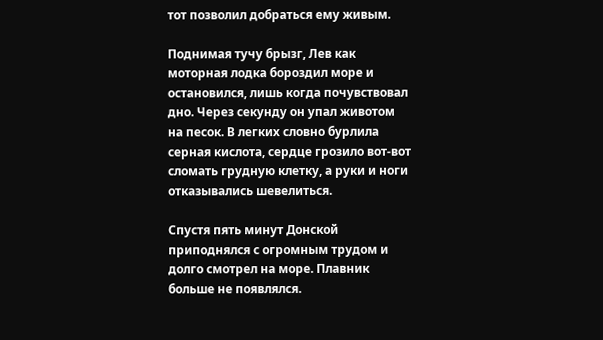тот позволил добраться ему живым.

Поднимая тучу брызг, Лев как моторная лодка бороздил море и остановился, лишь когда почувствовал дно. Через секунду он упал животом на песок. В легких словно бурлила серная кислота, сердце грозило вот-вот сломать грудную клетку, а руки и ноги отказывались шевелиться.

Спустя пять минут Донской приподнялся с огромным трудом и долго смотрел на море. Плавник больше не появлялся.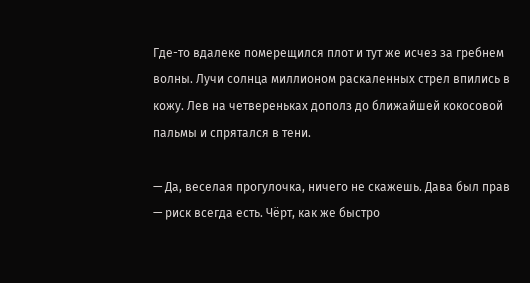Где-то вдалеке померещился плот и тут же исчез за гребнем волны. Лучи солнца миллионом раскаленных стрел впились в кожу. Лев на четвереньках дополз до ближайшей кокосовой пальмы и спрятался в тени.

— Да, веселая прогулочка, ничего не скажешь. Дава был прав — риск всегда есть. Чёрт, как же быстро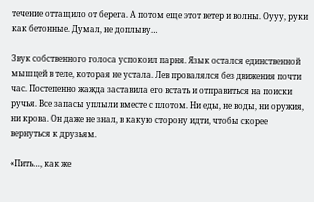течение оттащило от берега. А потом еще этот ветер и волны. Оууу, руки как бетонные. Думал, не доплыву…

Звук собственного голоса успокоил парня. Язык остался единственной мышцей в теле, которая не устала. Лев провалялся без движения почти час. Постепенно жажда заставила его встать и отправиться на поиски ручья. Все запасы уплыли вместе с плотом. Ни еды, не воды, ни оружия, ни крова. Он даже не знал, в какую сторону идти, чтобы скорее вернуться к друзьям.

«Пить…, как же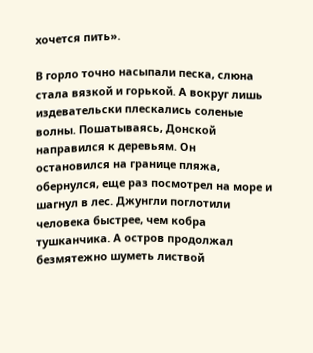хочется пить».

В горло точно насыпали песка, слюна стала вязкой и горькой. А вокруг лишь издевательски плескались соленые волны. Пошатываясь, Донской направился к деревьям. Он остановился на границе пляжа, обернулся, еще раз посмотрел на море и шагнул в лес. Джунгли поглотили человека быстрее, чем кобра тушканчика. А остров продолжал безмятежно шуметь листвой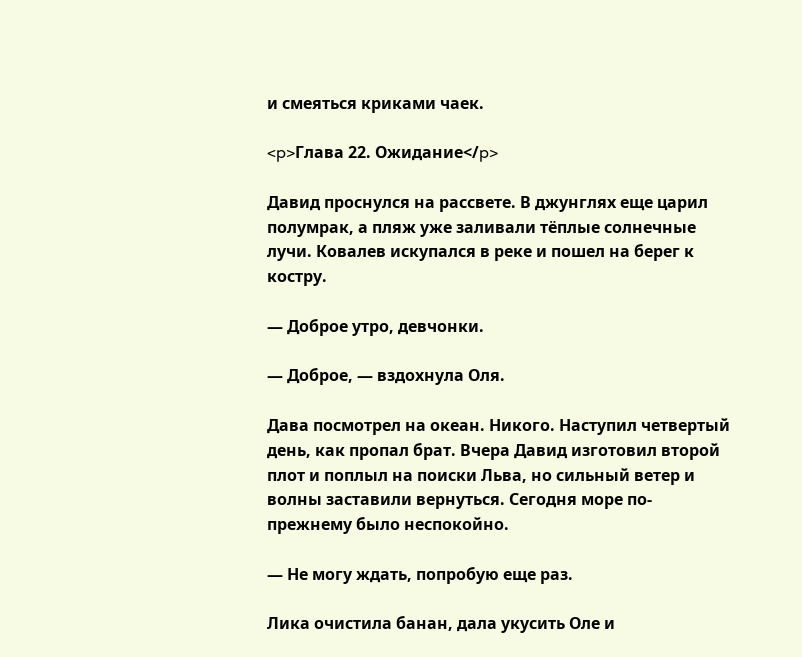и смеяться криками чаек.

<p>Глава 22. Ожидание</p>

Давид проснулся на рассвете. В джунглях еще царил полумрак, а пляж уже заливали тёплые солнечные лучи. Ковалев искупался в реке и пошел на берег к костру.

— Доброе утро, девчонки.

— Доброе, — вздохнула Оля.

Дава посмотрел на океан. Никого. Наступил четвертый день, как пропал брат. Вчера Давид изготовил второй плот и поплыл на поиски Льва, но сильный ветер и волны заставили вернуться. Сегодня море по-прежнему было неспокойно.

— Не могу ждать, попробую еще раз.

Лика очистила банан, дала укусить Оле и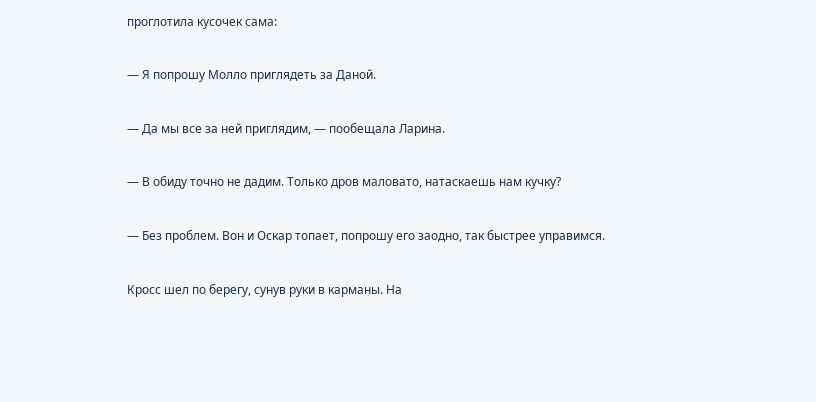проглотила кусочек сама:

— Я попрошу Молло приглядеть за Даной.

— Да мы все за ней приглядим, — пообещала Ларина.

— В обиду точно не дадим. Только дров маловато, натаскаешь нам кучку?

— Без проблем. Вон и Оскар топает, попрошу его заодно, так быстрее управимся.

Кросс шел по берегу, сунув руки в карманы. На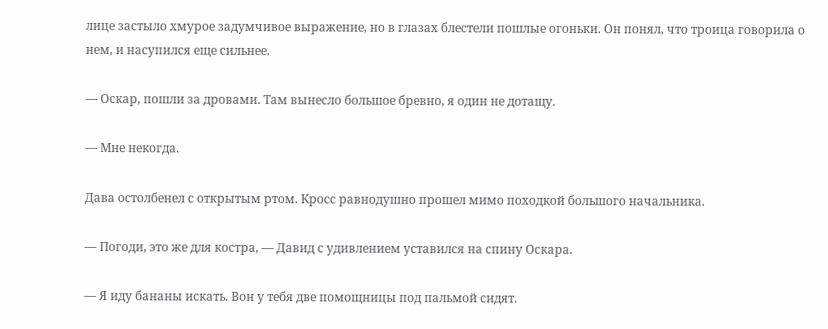лице застыло хмурое задумчивое выражение, но в глазах блестели пошлые огоньки. Он понял, что троица говорила о нем, и насупился еще сильнее.

— Оскар, пошли за дровами. Там вынесло большое бревно, я один не дотащу.

— Мне некогда.

Дава остолбенел с открытым ртом. Кросс равнодушно прошел мимо походкой большого начальника.

— Погоди, это же для костра, — Давид с удивлением уставился на спину Оскара.

— Я иду бананы искать. Вон у тебя две помощницы под пальмой сидят.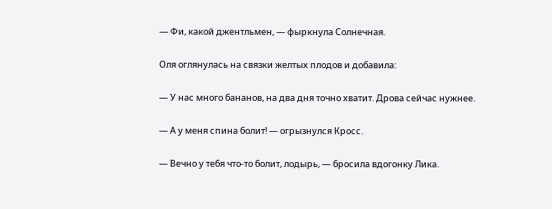— Фи, какой джентльмен, — фыркнула Солнечная.

Оля оглянулась на связки желтых плодов и добавила:

— У нас много бананов, на два дня точно хватит. Дрова сейчас нужнее.

— А у меня спина болит! — огрызнулся Кросс.

— Вечно у тебя что-то болит, лодырь, — бросила вдогонку Лика.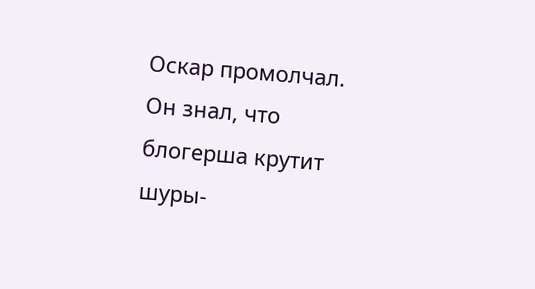Оскар промолчал. Он знал, что блогерша крутит шуры-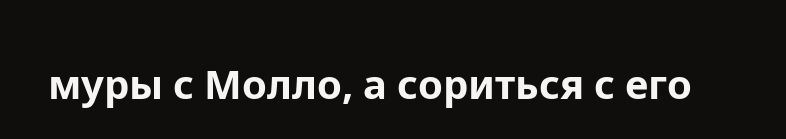муры с Молло, а сориться с его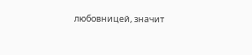любовницей, значит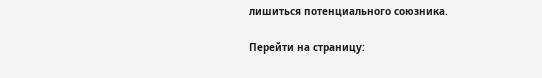лишиться потенциального союзника.

Перейти на страницу: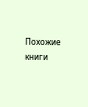Похожие книги